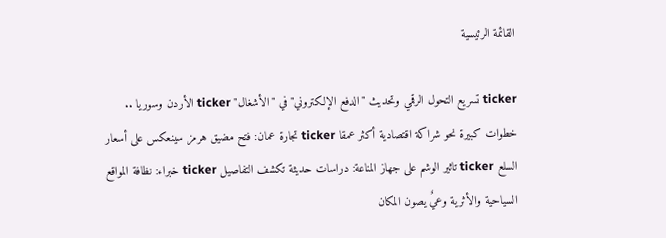القائمة الرئيسية

ticker تسريع التحول الرقمي وتحديث "الدفع الإلكتروني" في "الأشغال" ticker الأردن وسوريا .. خطوات كبيرة نحو شراكة اقتصادية أكثر عمقا ticker تجارة عمان: فتح مضيق هرمز سينعكس على أسعار السلع ticker تاثير الوشم على جهاز المناعة: دراسات حديثة تكشف التفاصيل ticker خبراء: نظافة المواقع السياحية والأثرية وعيٌ يصون المكان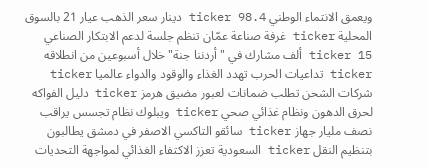ويعمق الانتماء الوطني ticker 98.4 دينار سعر الذهب عيار 21 بالسوق المحلية ticker غرفة صناعة عمّان تنظم جلسة لدعم الابتكار الصناعي ticker 15 ألف مشارك في "أردننا جنة" خلال أسبوعين من انطلاقه ticker تداعيات الحرب تهدد الغذاء والوقود والدواء عالميا ticker شركات الشحن تطلب ضمانات لعبور مضيق هرمز ticker دليل الفواكه لحرق الدهون ونظام غذائي صحي ticker ويبلوك نظام تجسس يراقب نصف مليار جهاز ticker سائقو التاكسي الاصفر في دمشق يطالبون بتنظيم النقل ticker السعودية تعزز الاكتفاء الغذائي لمواجهة التحديات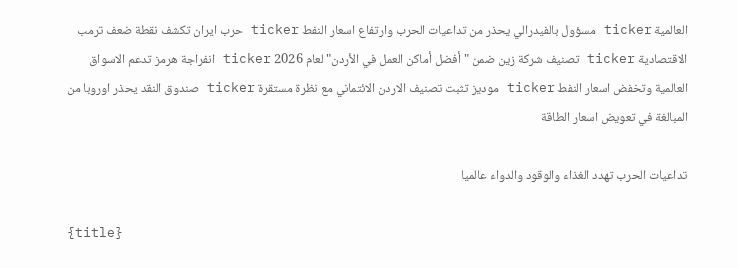العالمية ticker مسؤول بالفيدرالي يحذر من تداعيات الحرب وارتفاع اسعار النفط ticker حرب ايران تكشف نقطة ضعف ترمب الاقتصادية ticker تصنيف شركة زين ضمن "أفضل أماكن العمل في الأردن" لعام 2026 ticker انفراجة هرمز تدعم الاسواق العالمية وتخفض اسعار النفط ticker موديز تثبت تصنيف الاردن الائتماني مع نظرة مستقرة ticker صندوق النقد يحذر اوروبا من المبالغة في تعويض اسعار الطاقة

تداعيات الحرب تهدد الغذاء والوقود والدواء عالميا

{title}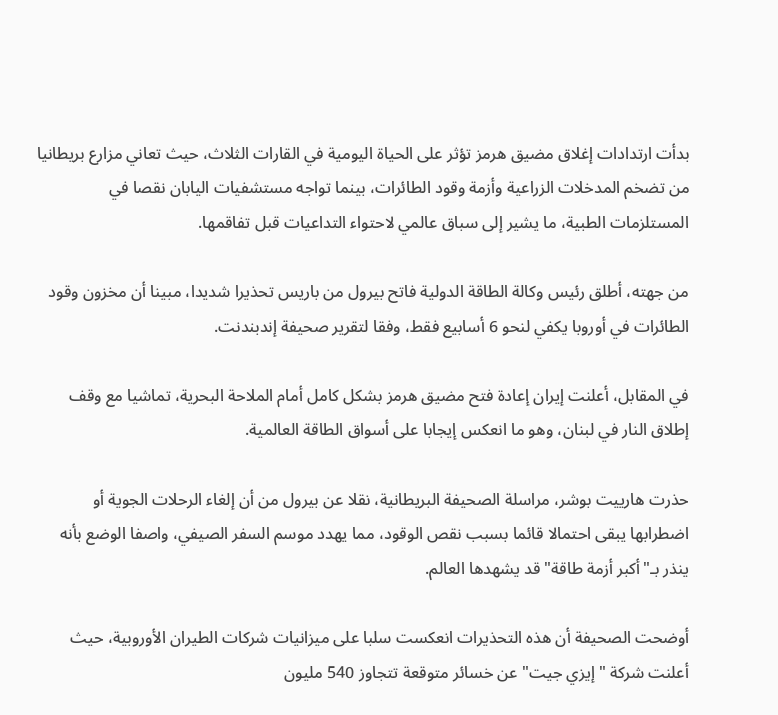بدأت ارتدادات إغلاق مضيق هرمز تؤثر على الحياة اليومية في القارات الثلاث، حيث تعاني مزارع بريطانيا من تضخم المدخلات الزراعية وأزمة وقود الطائرات، بينما تواجه مستشفيات اليابان نقصا في المستلزمات الطبية، ما يشير إلى سباق عالمي لاحتواء التداعيات قبل تفاقمها.

من جهته، أطلق رئيس وكالة الطاقة الدولية فاتح بيرول من باريس تحذيرا شديدا، مبينا أن مخزون وقود الطائرات في أوروبا يكفي لنحو 6 أسابيع فقط، وفقا لتقرير صحيفة إندبندنت.

في المقابل، أعلنت إيران إعادة فتح مضيق هرمز بشكل كامل أمام الملاحة البحرية، تماشيا مع وقف إطلاق النار في لبنان، وهو ما انعكس إيجابا على أسواق الطاقة العالمية.

حذرت هارييت بوشر، مراسلة الصحيفة البريطانية، نقلا عن بيرول من أن إلغاء الرحلات الجوية أو اضطرابها يبقى احتمالا قائما بسبب نقص الوقود، مما يهدد موسم السفر الصيفي، واصفا الوضع بأنه ينذر بـ"أكبر أزمة طاقة" قد يشهدها العالم.

أوضحت الصحيفة أن هذه التحذيرات انعكست سلبا على ميزانيات شركات الطيران الأوروبية، حيث أعلنت شركة "إيزي جيت" عن خسائر متوقعة تتجاوز 540 مليون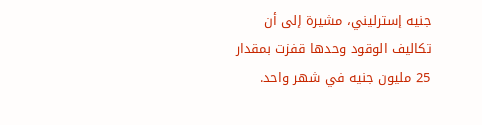جنيه إسترليني، مشيرة إلى أن تكاليف الوقود وحدها قفزت بمقدار 25 مليون جنيه في شهر واحد.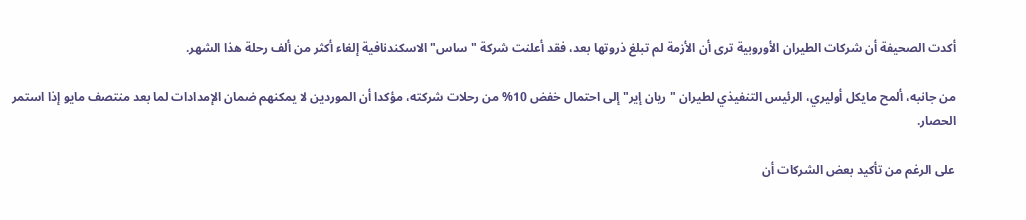أكدت الصحيفة أن شركات الطيران الأوروبية ترى أن الأزمة لم تبلغ ذروتها بعد، فقد أعلنت شركة "ساس" الاسكندنافية إلغاء أكثر من ألف رحلة هذا الشهر.

من جانبه، ألمح مايكل أوليري، الرئيس التنفيذي لطيران "ريان إير" إلى احتمال خفض 10% من رحلات شركته، مؤكدا أن الموردين لا يمكنهم ضمان الإمدادات لما بعد منتصف مايو إذا استمر الحصار.

على الرغم من تأكيد بعض الشركات أن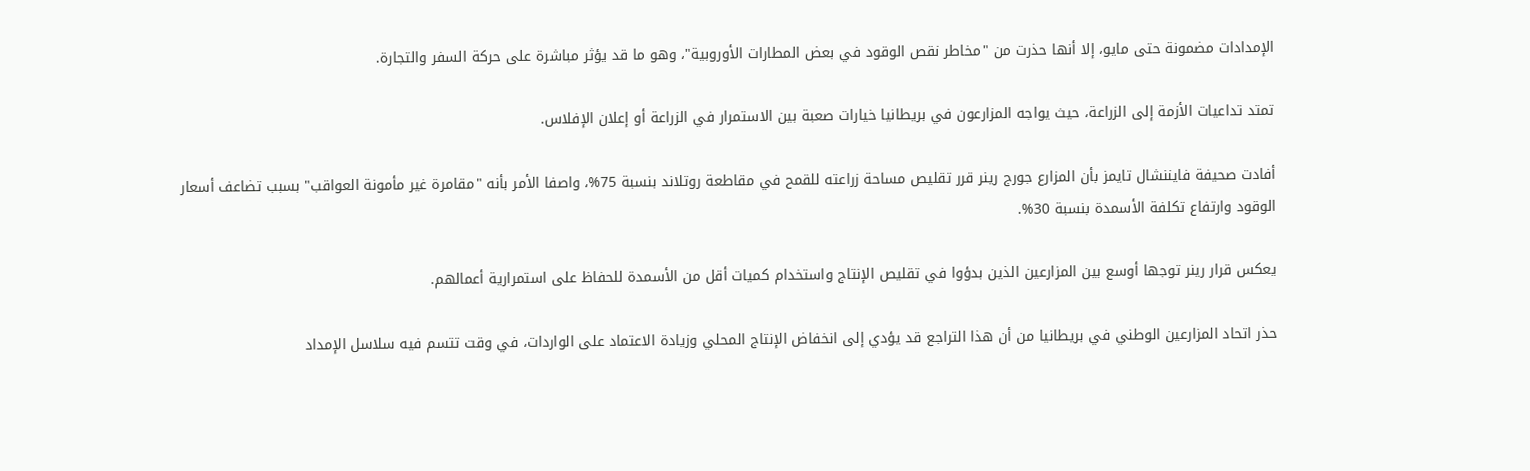الإمدادات مضمونة حتى مايو، إلا أنها حذرت من "مخاطر نقص الوقود في بعض المطارات الأوروبية"، وهو ما قد يؤثر مباشرة على حركة السفر والتجارة.

تمتد تداعيات الأزمة إلى الزراعة، حيث يواجه المزارعون في بريطانيا خيارات صعبة بين الاستمرار في الزراعة أو إعلان الإفلاس.

أفادت صحيفة فايننشال تايمز بأن المزارع جورج رينر قرر تقليص مساحة زراعته للقمح في مقاطعة روتلاند بنسبة 75%، واصفا الأمر بأنه "مقامرة غير مأمونة العواقب" بسبب تضاعف أسعار الوقود وارتفاع تكلفة الأسمدة بنسبة 30%.

يعكس قرار رينر توجها أوسع بين المزارعين الذين بدؤوا في تقليص الإنتاج واستخدام كميات أقل من الأسمدة للحفاظ على استمرارية أعمالهم.

حذر اتحاد المزارعين الوطني في بريطانيا من أن هذا التراجع قد يؤدي إلى انخفاض الإنتاج المحلي وزيادة الاعتماد على الواردات، في وقت تتسم فيه سلاسل الإمداد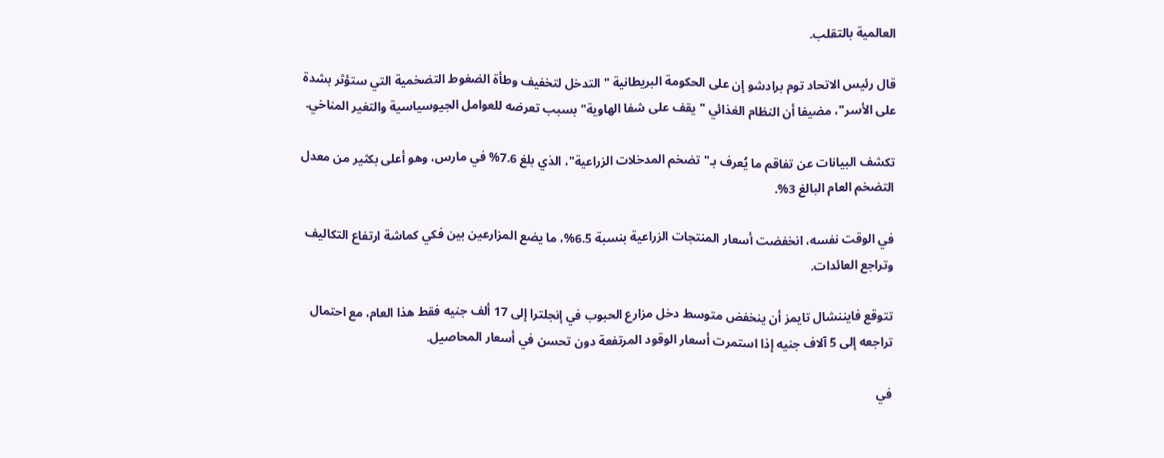العالمية بالتقلب.

قال رئيس الاتحاد توم برادشو إن على الحكومة البريطانية "التدخل لتخفيف وطأة الضغوط التضخمية التي ستؤثر بشدة على الأسر"، مضيفا أن النظام الغذائي "يقف على شفا الهاوية" بسبب تعرضه للعوامل الجيوسياسية والتغير المناخي.

تكشف البيانات عن تفاقم ما يُعرف بـ"تضخم المدخلات الزراعية"، الذي بلغ 7.6% في مارس، وهو أعلى بكثير من معدل التضخم العام البالغ 3%.

في الوقت نفسه، انخفضت أسعار المنتجات الزراعية بنسبة 6.5%، ما يضع المزارعين بين فكي كماشة ارتفاع التكاليف وتراجع العائدات.

تتوقع فايننشال تايمز أن ينخفض متوسط دخل مزارع الحبوب في إنجلترا إلى 17 ألف جنيه فقط هذا العام، مع احتمال تراجعه إلى 5 آلاف جنيه إذا استمرت أسعار الوقود المرتفعة دون تحسن في أسعار المحاصيل.

في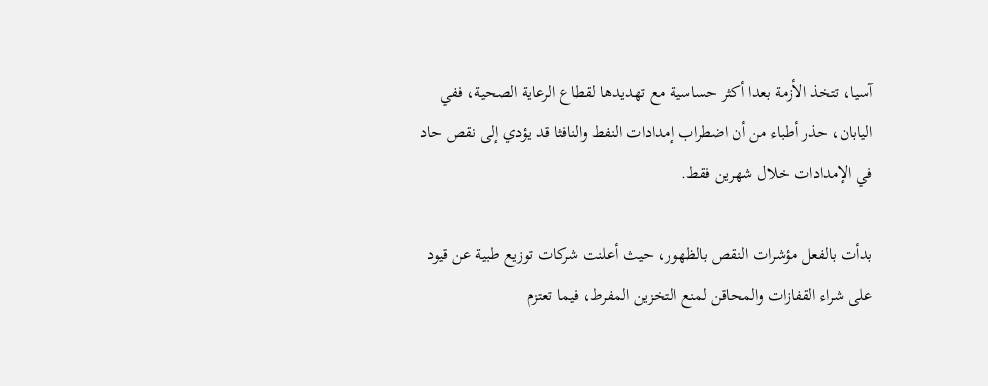آسيا، تتخذ الأزمة بعدا أكثر حساسية مع تهديدها لقطاع الرعاية الصحية، ففي اليابان، حذر أطباء من أن اضطراب إمدادات النفط والنافثا قد يؤدي إلى نقص حاد في الإمدادات خلال شهرين فقط.

بدأت بالفعل مؤشرات النقص بالظهور، حيث أعلنت شركات توزيع طبية عن قيود على شراء القفازات والمحاقن لمنع التخزين المفرط، فيما تعتزم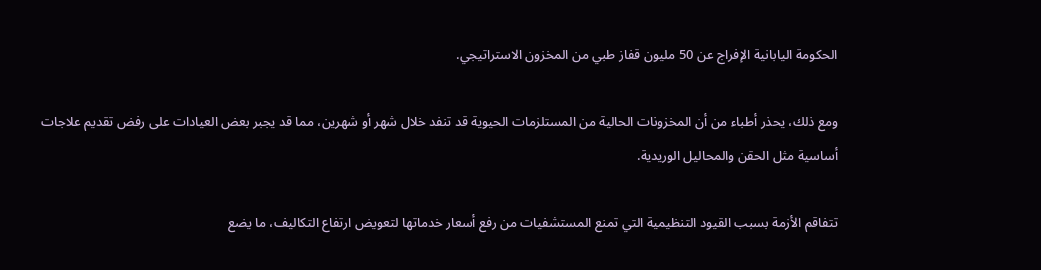الحكومة اليابانية الإفراج عن 50 مليون قفاز طبي من المخزون الاستراتيجي.

ومع ذلك، يحذر أطباء من أن المخزونات الحالية من المستلزمات الحيوية قد تنفد خلال شهر أو شهرين، مما قد يجبر بعض العيادات على رفض تقديم علاجات أساسية مثل الحقن والمحاليل الوريدية.

تتفاقم الأزمة بسبب القيود التنظيمية التي تمنع المستشفيات من رفع أسعار خدماتها لتعويض ارتفاع التكاليف، ما يضع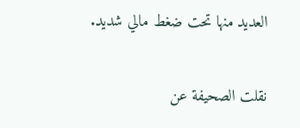العديد منها تحت ضغط مالي شديد.

نقلت الصحيفة عن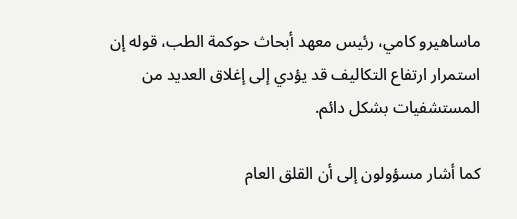ماساهيرو كامي، رئيس معهد أبحاث حوكمة الطب، قوله إن استمرار ارتفاع التكاليف قد يؤدي إلى إغلاق العديد من المستشفيات بشكل دائم.

كما أشار مسؤولون إلى أن القلق العام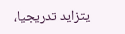يتزايد تدريجيا،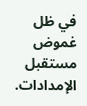في ظل غموض مستقبل الإمدادات.